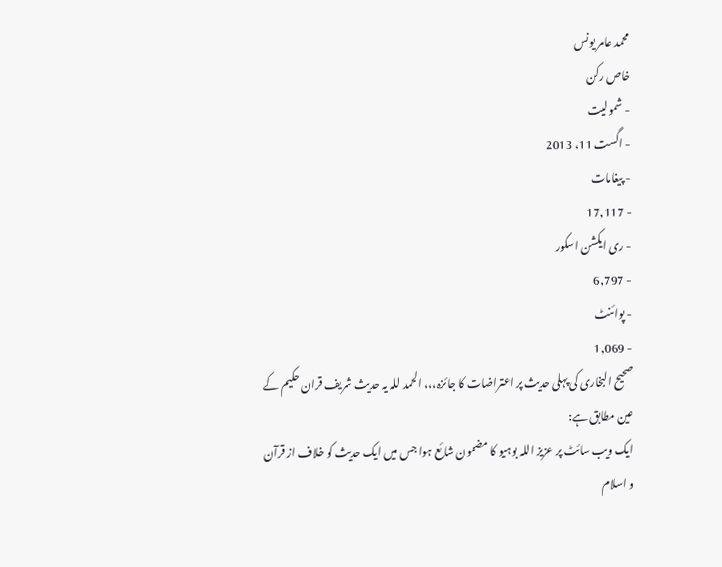محمد عامر یونس
خاص رکن
- شمولیت
- اگست 11، 2013
- پیغامات
- 17,117
- ری ایکشن اسکور
- 6,797
- پوائنٹ
- 1,069
صحیح البخاری کی پہلی حدیث پر اعتراضات کا جائزہ،،، الحمد للہ یہ حدیث شریف قران حکیم کے عین مطابق ہے:
ایک ویب سائٹ پر عزیز اللہ بوہیو کا مضمون شائع ہوا جس میں ایک حدیث کو خلاف از قرآن و اسلام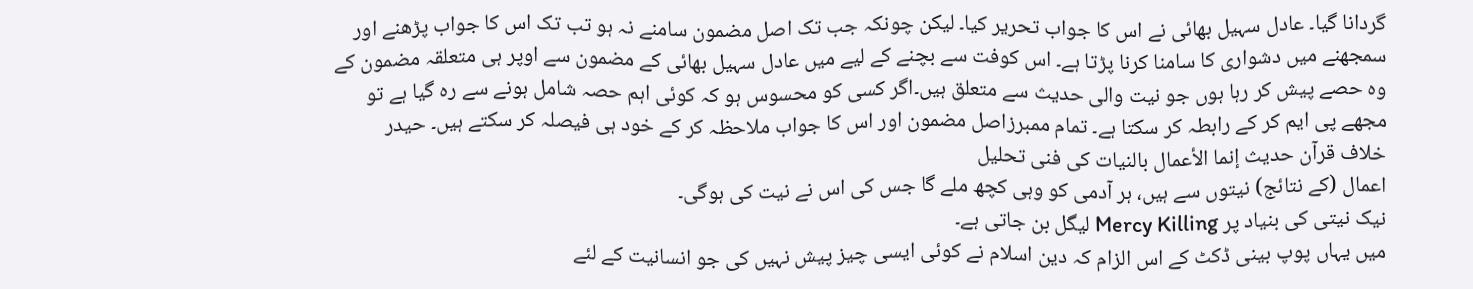گردانا گیا۔ عادل سہیل بھائی نے اس کا جواب تحریر کیا۔ لیکن چونکہ جب تک اصل مضمون سامنے نہ ہو تب تک اس کا جواب پڑھنے اور سمجھنے میں دشواری کا سامنا کرنا پڑتا ہے۔ اس کوفت سے بچنے کے لیے میں عادل سہیل بھائی کے مضمون سے اوپر ہی متعلقہ مضمون کے وہ حصے پیش کر رہا ہوں جو نیت والی حدیث سے متعلق ہیں۔اگر کسی کو محسوس ہو کہ کوئی اہم حصہ شامل ہونے سے رہ گیا ہے تو مجھے پی ایم کر کے رابطہ کر سکتا ہے۔ تمام ممبرزاصل مضمون اور اس کا جواب ملاحظہ کر کے خود ہی فیصلہ کر سکتے ہیں۔ حیدر
خلاف قرآن حدیث إنما الأعمال بالنيات کی فنی تحلیل
اعمال (کے نتائج) نیتوں سے ہیں، ہر آدمی کو وہی کچھ ملے گا جس کی اس نے نیت کی ہوگی۔
نیک نیتی کی بنیاد پر Mercy Killing لیگل بن جاتی ہے۔
میں یہاں پوپ بینی ڈکٹ کے اس الزام کہ دین اسلام نے کوئی ایسی چیز پیش نہیں کی جو انسانیت کے لئے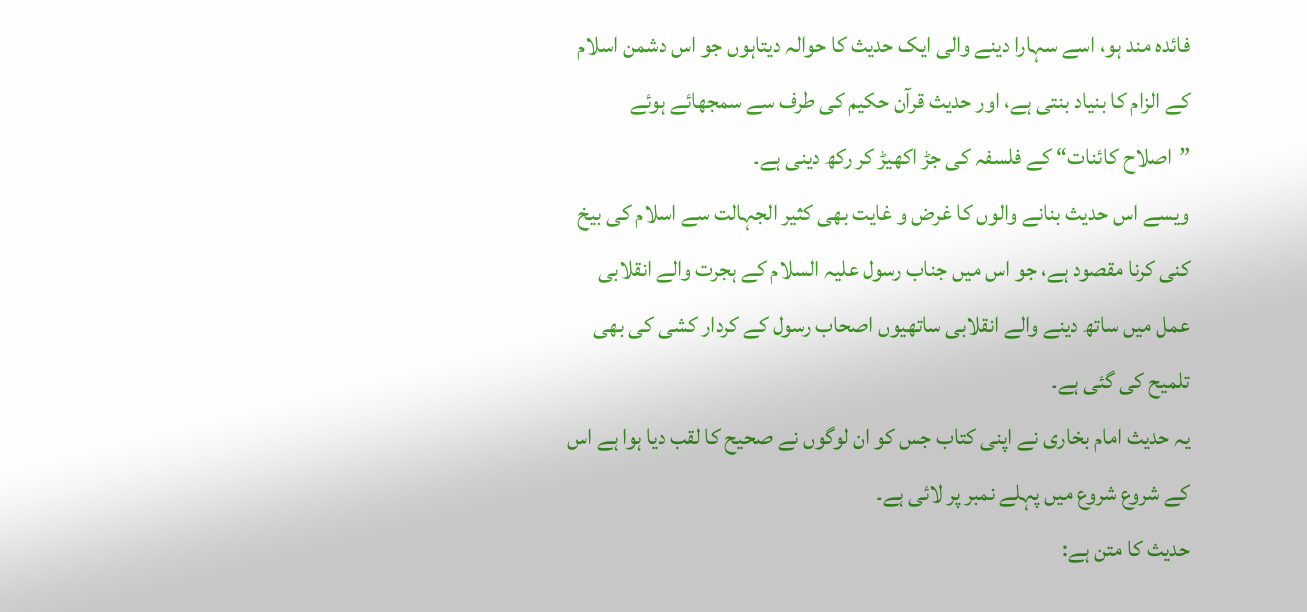فائدہ مند ہو، اسے سہارا دینے والی ایک حدیث کا حوالہ دیتاہوں جو اس دشمن اسلام کے الزام کا بنیاد بنتی ہے، اور حدیث قرآن حکیم کی طرف سے سمجھائے ہوئے ”اصلاح کائنات“ کے فلسفہ کی جڑ اکھیڑ کر رکھ دینی ہے۔
ویسے اس حدیث بنانے والوں کا غرض و غایت بھی کثیر الجہالت سے اسلام کی بیخ کنی کرنا مقصود ہے، جو اس میں جناب رسول علیہ السلام کے ہجرت والے انقلابی عمل میں ساتھ دینے والے انقلابی ساتھیوں اصحاب رسول کے کردار کشی کی بھی تلمیح کی گئی ہے۔
یہ حدیث امام بخاری نے اپنی کتاب جس کو ان لوگوں نے صحیح کا لقب دیا ہوا ہے اس کے شروع شروع میں پہلے نمبر پر لائی ہے۔
حدیث کا متن ہے: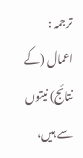ترجمہ :
اعمال (کے نتائج) نیتوں سے ہیں،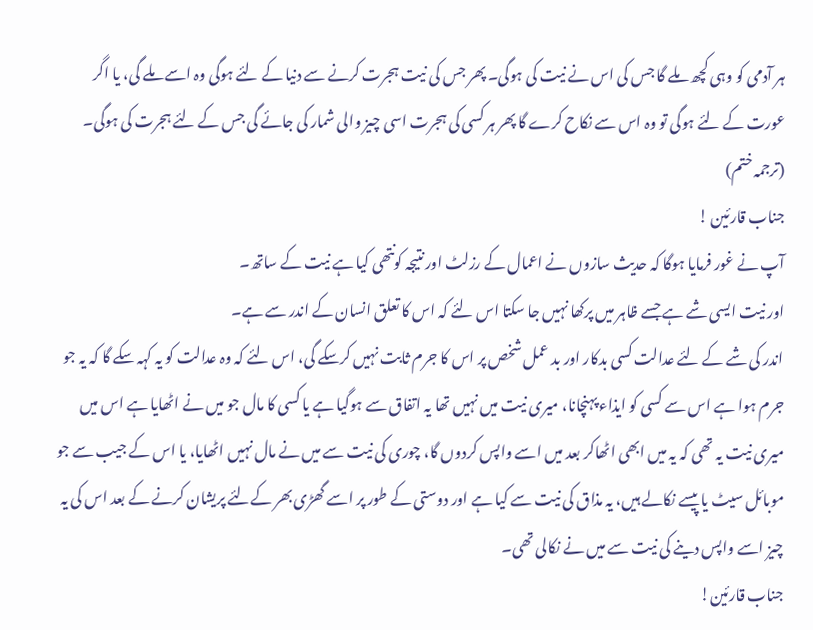ہر آدمی کو وہی کچھ ملے گا جس کی اس نے نیت کی ہوگی۔ پھر جس کی نیت ہجرت کرنے سے دنیا کے لئے ہوگی وہ اسے ملے گی، یا اگر عورت کے لئے ہوگی تو وہ اس سے نکاح کرے گا پھر ہر کسی کی ہجرت اسی چیز والی شمار کی جائے گی جس کے لئے ہجرت کی ہوگی۔ (ترجمہ ختم)
جناب قارئین !
آپ نے غور فرمایا ہوگا کہ حدیث سازوں نے اعمال کے رزلٹ اور نتیجہ کونتھی کیا ہے نیت کے ساتھ۔
اور نیت ایسی شے ہے جسے ظاہر میں پرکھا نہیں جا سکتا اس لئے کہ اس کا تعلق انسان کے اندر سے ہے۔
اندر کی شے کے لئے عدالت کسی بدکار اور بد عمل شخص پر اس کا جرم ثابت نہیں کرسکے گی، اس لئے کہ وہ عدالت کو یہ کہہ سکے گا کہ یہ جو جرم ہوا ہے اس سے کسی کو ایذاء پہنچانا، میری نیت میں نہیں تھا یہ اتفاق سے ہوگیا ہے یا کسی کا مال جو میں نے اٹھایا ہے اس میں میری نیت یہ تھی کہ یہ میں ابھی اٹھاکر بعد میں اسے واپس کردوں گا، چوری کی نیت سے میں نے مال نہیں اٹھایا، یا اس کے جیب سے جو موبائل سیٹ یا پیسے نکالے ہیں، یہ مذاق کی نیت سے کیا ہے اور دوستی کے طور پر اسے گھڑی بھر کےلئے پریشان کرنے کے بعد اس کی یہ چیز اسے واپس دینے کی نیت سے میں نے نکالی تھی۔
جناب قارئین!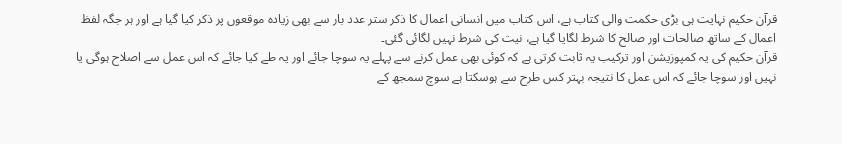قرآن حکیم نہایت ہی بڑی حکمت والی کتاب ہے، اس کتاب میں انسانی اعمال کا ذکر ستر عدد بار سے بھی زیادہ موقعوں پر ذکر کیا گیا ہے اور ہر جگہ لفظ اعمال کے ساتھ صالحات اور صالح کا شرط لگایا گیا ہے، نیت کی شرط نہیں لگائی گئی۔
قرآن حکیم کی یہ کمپوزیشن اور ترکیب یہ ثابت کرتی ہے کہ کوئی بھی عمل کرنے سے پہلے یہ سوچا جائے اور یہ طے کیا جائے کہ اس عمل سے اصلاح ہوگی یا نہیں اور سوچا جائے کہ اس عمل کا نتیجہ بہتر کس طرح سے ہوسکتا ہے سوچ سمجھ کے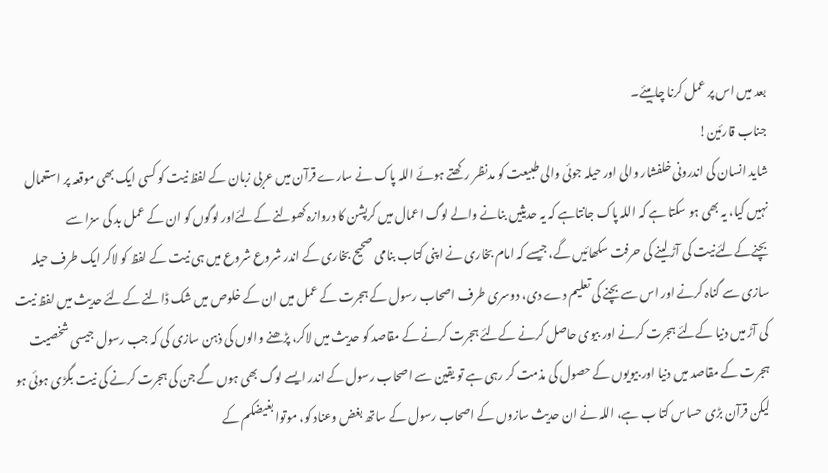بعد میں اس پر عمل کرنا چاہیئے۔
جناب قارئین!
شاید انسان کی اندرونی خلفشار والی اور حیلہ جوئی والی طبیعت کو مدنظر رکھتے ہوئے اللہ پاک نے سارے قرآن میں عربی زبان کے لفظ نیت کو کسی ایک بھی موقعہ پر استعمال نہیں کیا، یہ بھی ہو سکتا ہے کہ اللہ پاک جانتاہے کہ یہ حدیثیں بنانے والے لوگ اعمال میں کرپشن کا دروازہ کھولنے کےلئےاور لوگوں کو ان کے عمل بد کی سزا سے بچنےکےلئےنیت کی آڑ لینے کی حرفت سکھائیں گے، جیسے کہ امام بخاری نے اپنی کتاب بنامی صحیح بخاری کے اندر شروع شروع میں ہی نیت کے لفظ کو لاکر ایک طرف حیلہ سازی سے گناہ کرنے اور اس سے بچنے کی تعلیم دے دی، دوسری طرف اصحاب رسول کے ہجرت کے عمل میں ان کے خلوص میں شک ڈالنے کےلئے حدیث میں لفظ نیت کی آڑ میں دنیا کےلئے ہجرت کرنے اور بیوی حاصل کرنے کےلئے ہجرت کرنے کے مقاصد کو حدیث میں لاکر، پڑھنے والوں کی ذہن سازی کی کہ جب رسول جیسی شخصیت ہجرت کے مقاصد میں دنیا اور بیویوں کے حصول کی مذمت کر رہی ہے تو یقین سے اصحاب رسول کے اندر ایسے لوگ بھی ہوں گے جن کی ہجرت کرنے کی نیت بگڑی ہوئی ہو لیکن قرآن بڑی حساس کتا ب ہے، اللہ نے ان حدیث سازوں کے اصحاب رسول کے ساتھ بغض وعناد کو، موتوا بغیضکم کے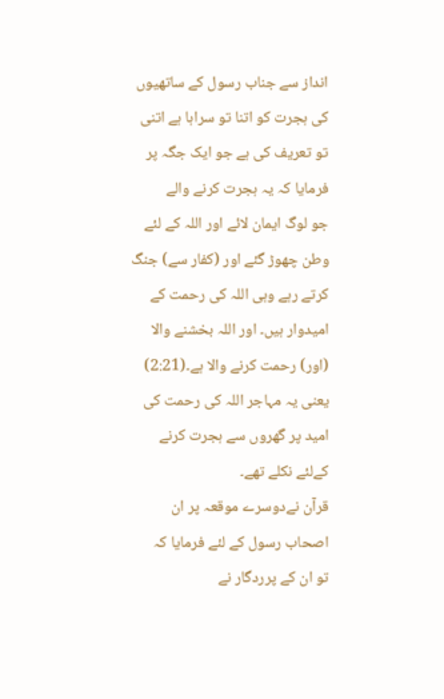انداز سے جناب رسول کے ساتھیوں کی ہجرت کو اتنا تو سراہا ہے اتنی تو تعریف کی ہے جو ایک جگہ پر فرمایا کہ یہ ہجرت کرنے والے
جو لوگ ایمان لائے اور اللہ کے لئے وطن چھوڑ گئے اور (کفار سے) جنگ کرتے رہے وہی اللہ کی رحمت کے امیدوار ہیں۔ اور اللہ بخشنے والا (اور) رحمت کرنے والا ہے۔(2:21)
یعنی یہ مہاجر اللہ کی رحمت کی امید پر گھروں سے ہجرت کرنے کےلئے نکلے تھے۔
قرآن نےدوسرے موقعہ پر ان اصحاب رسول کے لئے فرمایا کہ
تو ان کے پرردگار نے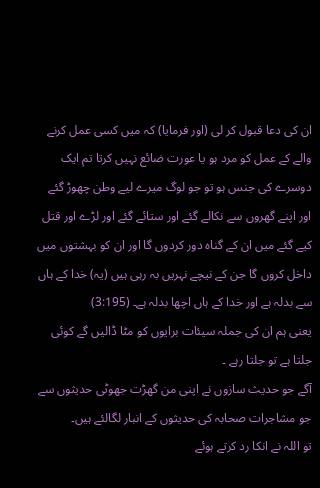ان کی دعا قبول کر لی (اور فرمایا) کہ میں کسی عمل کرنے والے کے عمل کو مرد ہو یا عورت ضائع نہیں کرتا تم ایک دوسرے کی جنس ہو تو جو لوگ میرے لیے وطن چھوڑ گئے اور اپنے گھروں سے نکالے گئے اور ستائے گئے اور لڑے اور قتل کیے گئے میں ان کے گناہ دور کردوں گا اور ان کو بہشتوں میں داخل کروں گا جن کے نیچے نہریں بہ رہی ہیں (یہ) خدا کے ہاں سے بدلہ ہے اور خدا کے ہاں اچھا بدلہ ہے۔ (3:195)
یعنی ہم ان کی جملہ سیئات برایوں کو مٹا ڈالیں گے کوئی جلتا ہے تو جلتا رہے ۔
آگے جو حدیث سازوں نے اپنی من گھڑت جھوٹی حدیثوں سے جو مشاجرات صحابہ کی حدیثوں کے انبار لگالئے ہیں۔
تو اللہ نے انکا رد کرتے ہوئے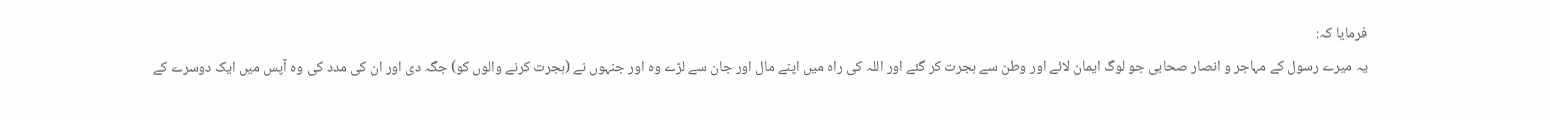فرمایا کہ:
یہ میرے رسول کے مہاجر و انصار صحابی جو لوگ ایمان لائے اور وطن سے ہجرت کر گئے اور اللہ کی راہ میں اپنے مال اور جان سے لڑے وہ اور جنہوں نے (ہجرت کرنے والوں کو) جگہ دی اور ان کی مدد کی وہ آپس میں ایک دوسرے کے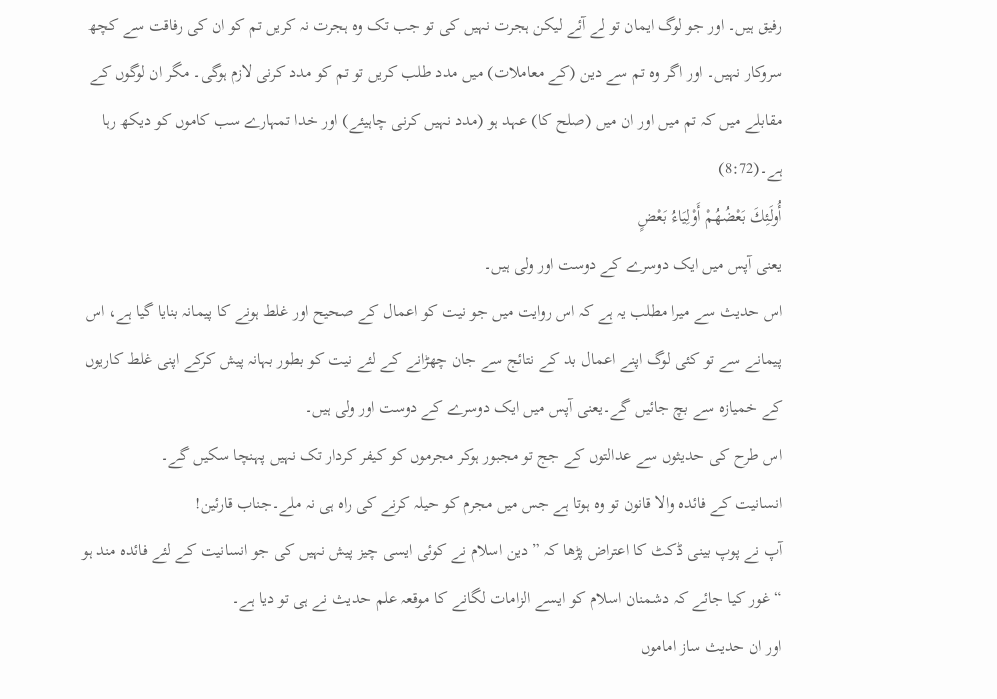رفیق ہیں۔ اور جو لوگ ایمان تو لے آئے لیکن ہجرت نہیں کی تو جب تک وہ ہجرت نہ کریں تم کو ان کی رفاقت سے کچھ سروکار نہیں۔ اور اگر وہ تم سے دین (کے معاملات) میں مدد طلب کریں تو تم کو مدد کرنی لازم ہوگی۔ مگر ان لوگوں کے مقابلے میں کہ تم میں اور ان میں (صلح کا) عہد ہو (مدد نہیں کرنی چاہیئے) اور خدا تمہارے سب کاموں کو دیکھ رہا ہے۔(8:72)
أُولَئِكَ بَعْضُهُمْ أَوْلِيَاءُ بَعْضٍ
یعنی آپس میں ایک دوسرے کے دوست اور ولی ہیں۔
اس حدیث سے میرا مطلب یہ ہے کہ اس روایت میں جو نیت کو اعمال کے صحیح اور غلط ہونے کا پیمانہ بنایا گیا ہے، اس پیمانے سے تو کئی لوگ اپنے اعمال بد کے نتائج سے جان چھڑانے کے لئے نیت کو بطور بہانہ پیش کرکے اپنی غلط کاریوں کے خمیازہ سے بچ جائیں گے۔یعنی آپس میں ایک دوسرے کے دوست اور ولی ہیں۔
اس طرح کی حدیثوں سے عدالتوں کے جج تو مجبور ہوکر مجرموں کو کیفر کردار تک نہیں پہنچا سکیں گے۔
انسانیت کے فائدہ والا قانون تو وہ ہوتا ہے جس میں مجرم کو حیلہ کرنے کی راہ ہی نہ ملے۔جناب قارئین!
آپ نے پوپ بینی ڈکٹ کا اعتراض پڑھا کہ ” دین اسلام نے کوئی ایسی چیز پیش نہیں کی جو انسانیت کے لئے فائدہ مند ہو “غور کیا جائے کہ دشمنان اسلام کو ایسے الزامات لگانے کا موقعہ علم حدیث نے ہی تو دیا ہے۔
اور ان حدیث ساز اماموں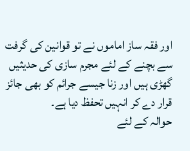اور فقہ ساز اماموں نے تو قوانین کی گرفت سے بچنے کے لئے مجرم سازی کی حدیثیں گھڑی ہیں اور زنا جیسے جرائم کو بھی جائز قرار دے کر انہیں تحفظ دیا ہے۔
حوالہ کے لئے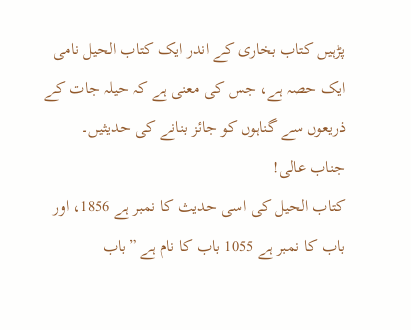پڑہیں کتاب بخاری کے اندر ایک کتاب الحیل نامی ایک حصہ ہے، جس کی معنی ہے کہ حیلہ جات کے ذریعوں سے گناہوں کو جائز بنانے کی حدیثیں۔
جناب عالی!
کتاب الحیل کی اسی حدیث کا نمبر ہے 1856، اور باب کا نمبر ہے 1055 باب کا نام ہے ”باب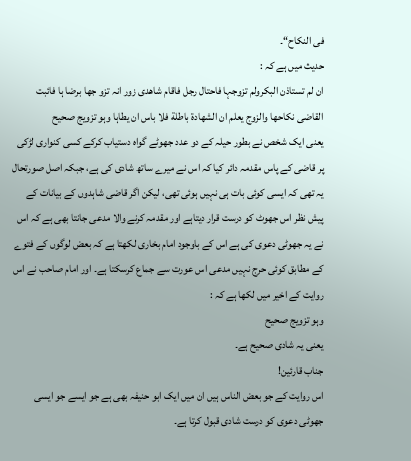فی النکاح“۔
حدیث میں ہے کہ :
ان لم تستاذن البکرولم تزوجہا فاحتال رجل فاقام شاھدی زور انہ تزو جھا برضا ہا فائبت القاضی نکاحھا والزوج یعلم ان الشھادۃ باطلة فلا باس ان یطاہا وہو تزویج صحیح
یعنی ایک شخص نے بطور حیلہ کے دو عدد جھوٹے گواہ دستیاب کرکے کسی کنواری لڑکی پر قاضی کے پاس مقدمہ دائر کیا کہ اس نے میرے ساتھ شادی کی ہے، جبکہ اصل صورتحال یہ تھی کہ ایسی کوئی بات ہی نہیں ہوئی تھی، لیکن اگر قاضی شاہدوں کے بیانات کے پیش نظر اس جھوٹ کو درست قرار دیتاہے اور مقدمہ کرنے والا مدعی جانتا بھی ہے کہ اس نے یہ جھوٹی دعوی کی ہے اس کے باوجود امام بخاری لکھتا ہے کہ بعض لوگوں کے فتوے کے مطابق کوئی حرج نہیں مدعی اس عورت سے جماع کرسکتا ہے۔ اور امام صاحب نے اس روایت کے اخیر میں لکھا ہے کہ :
وہو تزویج صحیح
یعنی یہ شادی صحیح ہے۔
جناب قارئین!
اس روایت کے جو بعض الناس ہیں ان میں ایک ابو حنیفہ بھی ہے جو ایسے جو ایسی جھوٹی دعوی کو درست شادی قبول کرتا ہے۔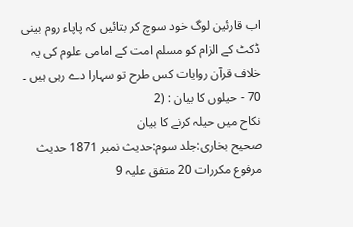اب قارئين لوگ خود سوچ کر بتائیں کہ پاپاء روم بینی ڈکٹ کے الزام کو مسلم امت کے امامی علوم کی یہ خلاف قرآن روایات کس طرح تو سہارا دے رہی ہیں ۔
70 - حیلوں کا بیان : (2
نکاح میں حیلہ کرنے کا بیان
صحیح بخاری:جلد سوم:حدیث نمبر 1871 حدیث مرفوع مکررات 20 متفق علیہ 9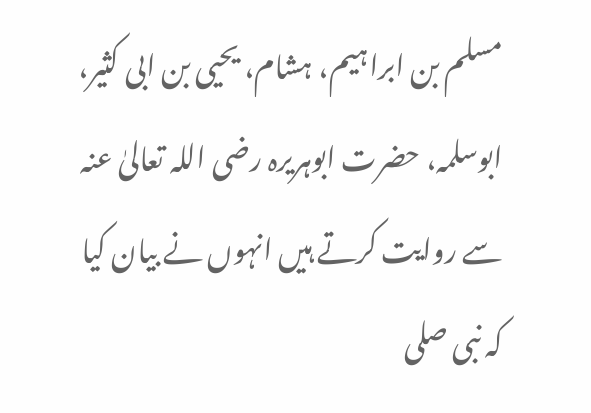مسلم بن ابراہیم، ہشام، یحیی بن ابی کثیر، ابوسلمہ، حضرت ابوہریرہ رضی اللہ تعالیٰ عنہ سے روایت کرتے ہیں انہوں نے بیان کیا کہ نبی صلی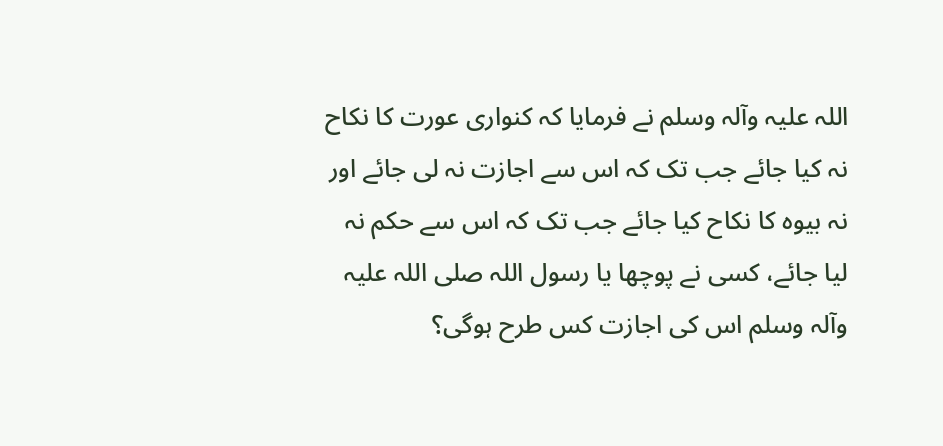اللہ علیہ وآلہ وسلم نے فرمایا کہ کنواری عورت کا نکاح نہ کیا جائے جب تک کہ اس سے اجازت نہ لی جائے اور نہ بیوہ کا نکاح کیا جائے جب تک کہ اس سے حکم نہ لیا جائے، کسی نے پوچھا یا رسول اللہ صلی اللہ علیہ وآلہ وسلم اس کی اجازت کس طرح ہوگی؟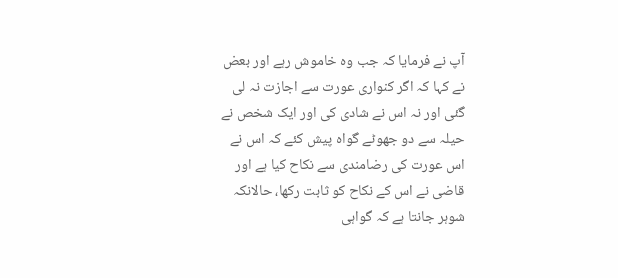آپ نے فرمایا کہ جب وہ خاموش رہے اور بعض نے کہا کہ اگر کنواری عورت سے اجازت نہ لی گئی اور نہ اس نے شادی کی اور ایک شخص نے حیلہ سے دو جھوٹے گواہ پیش کئے کہ اس نے اس عورت کی رضامندی سے نکاح کیا ہے اور قاضی نے اس کے نکاح کو ثابت رکھا، حالانکہ شوہر جانتا ہے کہ گواہی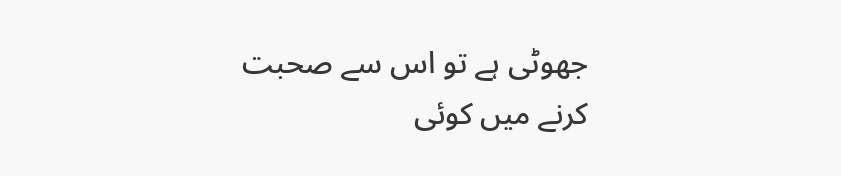جھوٹی ہے تو اس سے صحبت کرنے میں کوئی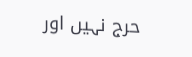حرج نہیں اور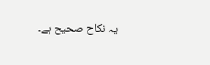یہ نکاح صحیح ہے۔